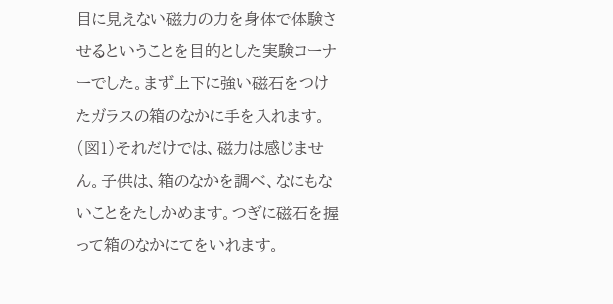目に見えない磁力の力を身体で体験させるということを目的とした実験コーナーでした。まず上下に強い磁石をつけたガラスの箱のなかに手を入れます。(図1)それだけでは、磁力は感じません。子供は、箱のなかを調べ、なにもないことをたしかめます。つぎに磁石を握って箱のなかにてをいれます。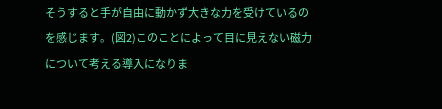そうすると手が自由に動かず大きな力を受けているのを感じます。(図2)このことによって目に見えない磁力について考える導入になりま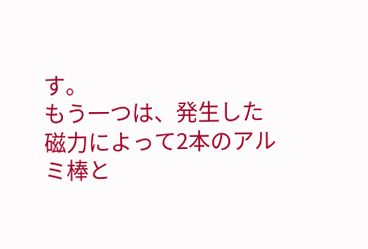す。
もう一つは、発生した磁力によって2本のアルミ棒と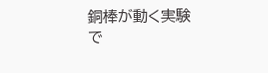銅棒が動く実験で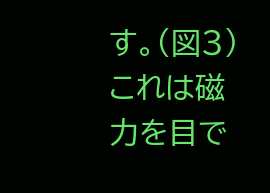す。(図3)これは磁力を目で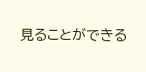見ることができる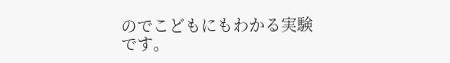のでこどもにもわかる実験です。